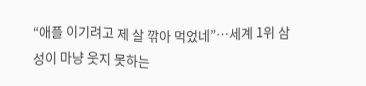“애플 이기려고 제 살 깎아 먹었네”…세계 1위 삼성이 마냥 웃지 못하는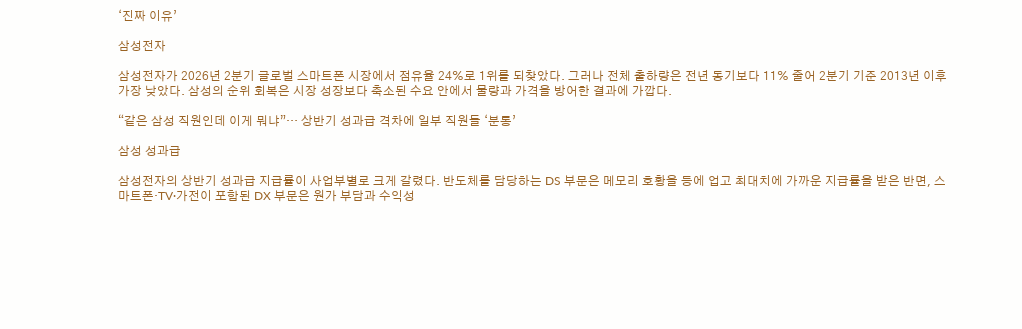‘진짜 이유’

삼성전자

삼성전자가 2026년 2분기 글로벌 스마트폰 시장에서 점유율 24%로 1위를 되찾았다. 그러나 전체 출하량은 전년 동기보다 11% 줄어 2분기 기준 2013년 이후 가장 낮았다. 삼성의 순위 회복은 시장 성장보다 축소된 수요 안에서 물량과 가격을 방어한 결과에 가깝다.

“같은 삼성 직원인데 이게 뭐냐”… 상반기 성과급 격차에 일부 직원들 ‘분통’

삼성 성과급

삼성전자의 상반기 성과급 지급률이 사업부별로 크게 갈렸다. 반도체를 담당하는 DS 부문은 메모리 호황을 등에 업고 최대치에 가까운 지급률을 받은 반면, 스마트폰·TV·가전이 포함된 DX 부문은 원가 부담과 수익성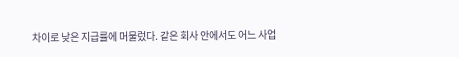차이로 낮은 지급률에 머물렀다. 같은 회사 안에서도 어느 사업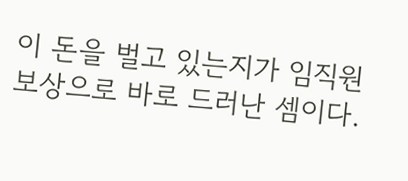이 돈을 벌고 있는지가 임직원 보상으로 바로 드러난 셈이다.